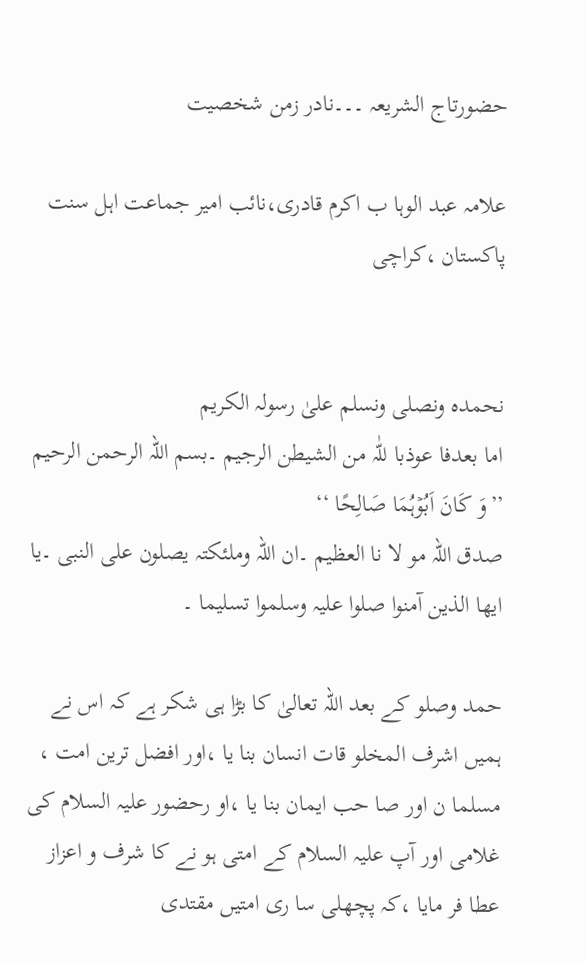حضورتاج الشریعہ ۔۔۔نادر زمن شخصیت

علامہ عبد الوہا ب اکرم قادری،نائب امیر جماعت اہل سنت پاکستان ،کراچی


نحمدہ ونصلی ونسلم علیٰ رسولہ الکریم
اما بعدفا عوذبا للّٰہ من الشیطن الرجیم ۔بسم اللہ الرحمن الرحیم
’’وَ کَانَ اَبُوۡہُمَا صَالِحًا ‘‘
صدق اللہ مو لا نا العظیم ۔ان اللہ وملئکتہ یصلون علی النبی ۔یا ایھا الذین آمنوا صلوا علیہ وسلموا تسلیما ۔

حمد وصلو کے بعد اللہ تعالیٰ کا بڑا ہی شکر ہے کہ اس نے ہمیں اشرف المخلو قات انسان بنا یا ،اور افضل ترین امت ، مسلما ن اور صا حب ایمان بنا یا ،او رحضور علیہ السلام کی غلامی اور آپ علیہ السلام کے امتی ہو نے کا شرف و اعزاز عطا فر مایا ،کہ پچھلی سا ری امتیں مقتدی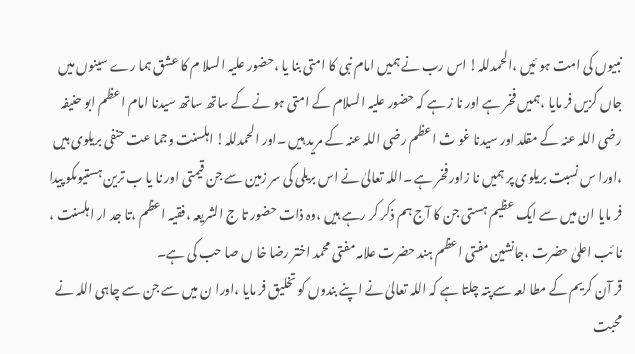نبیوں کی امت ہو ئیں ،الحمدللہ! اس رب نے ہمیں امام نبی کا امتی بنا یا ،حضور علیہ السلا م کا عشق ہما رے سینوں میں جاں گزیں فر مایا ،ہمیں فخر ہے اور نا ز ہے کہ حضور علیہ السلام کے امتی ہو نے کے ساتھ ساتھ سیدنا امام اعظم ابو حنیفہ رضی اللہ عنہ کے مقلد اور سیدنا غو ث اعظم رضی اللہ عنہ کے مرید ہیں ۔اور الحمدللہ! اہلسنت وجما عت حنفی بریلوی ہیں ،اورا س نسبت بریلوی پر ہمیں نا زاور فخر ہے ۔اللہ تعالیٰ نے اس بریلی کی سر زمین سے جن قیمتی اور نا یا ب ترین ہستیوںکو پیدا فر مایا ان میں سے ایک عظیم ہستی جن کا آج ہم ذکر کر رہے ہیں ،وہ ذات حضور تا ج الشریعہ ،فقیہ اعظم ،تا جد ار اہلسنت ، نا ئب اعلیٰ حضرت ،جانشین مفتی اعظم ہند حضرت علامہ مفتی محمد اختر رضا خا ں صا حب کی ہے۔
قر آن کریم کے مطا لعہ سے پتہ چلتا ہے کہ اللہ تعالیٰ نے اپنے بندوں کو تخلیق فر مایا ،اورا ن میں سے جن سے چاہی اللہ نے محبت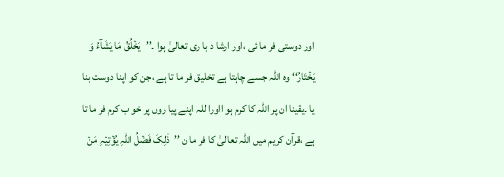اور دوستی فر ما ئی ،اور ارشا د با ری تعالیٰ ہوا ۔’’یَخۡلُقُ مَا یَشَآءُ وَ یَخۡتَارُ‘‘ وہ اللہ جسے چاہتا ہے تخلیق فر ما تا ہے ،جن کو اپنا دوست بنا یا ۔یقینا ان پر اللہ کا کرم ہو ااورا للہ اپنے پیا روں پر خو ب کرم فر ما تا ہے ،قرآن کریم میں اللہ تعالیٰ کا فر ما ن ’’ذٰلِکَ فَضۡلُ اللّٰہِ یُؤۡتِیۡہِ مَنۡ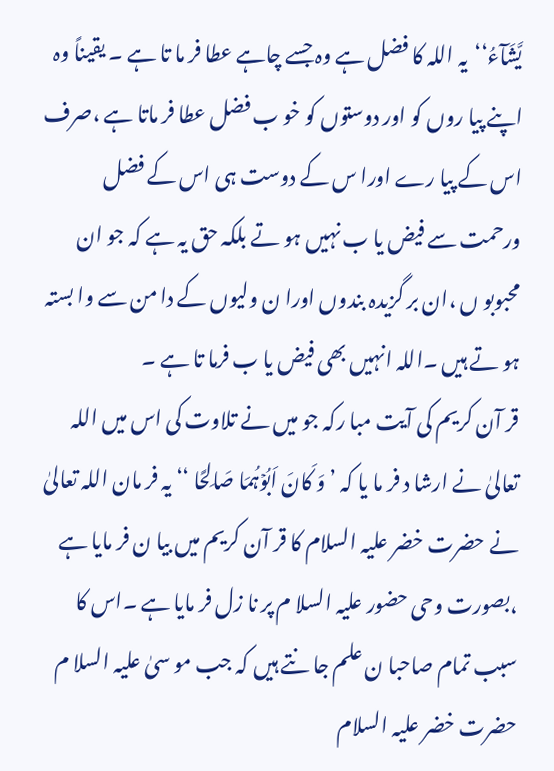یَّشَآءُ‘‘یہ اللہ کا فضل ہے وہ جسے چاہے عطا فر ما تا ہے ۔ یقیناً وہ اپنے پیا روں کو اور دوستوں کو خو ب فضل عطا فر ماتا ہے ،صرف اس کے پیا رے اورا س کے دوست ہی اس کے فضل ورحمت سے فیض یا ب نہیں ہو تے بلکہ حق یہ ہے کہ جو ان محبوبو ں ،ان بر گزیدہ بندوں اورا ن ولیوں کے دا من سے وا بستہ ہو تے ہیں ۔اللہ انہیں بھی فیض یا ب فرما تا ہے ۔
قر آن کریم کی آیت مبا رکہ جو میں نے تلاوت کی اس میں اللہ تعالیٰ نے ارشا د فر ما یا کہ ’وَ کَانَ اَبُوۡہُمَا صَالِحًا ‘‘ یہ فر مان اللہ تعالیٰ نے حضرت خضر علیہ السلام کا قر آن کریم میں بیا ن فر مایا ہے ،بصورت وحی حضور علیہ السلا م پر نا زل فر مایا ہے ۔اس کا سبب تمام صاحبا ن علم جا نتے ہیں کہ جب مو سیٰ علیہ السلا م حضرت خضر علیہ السلام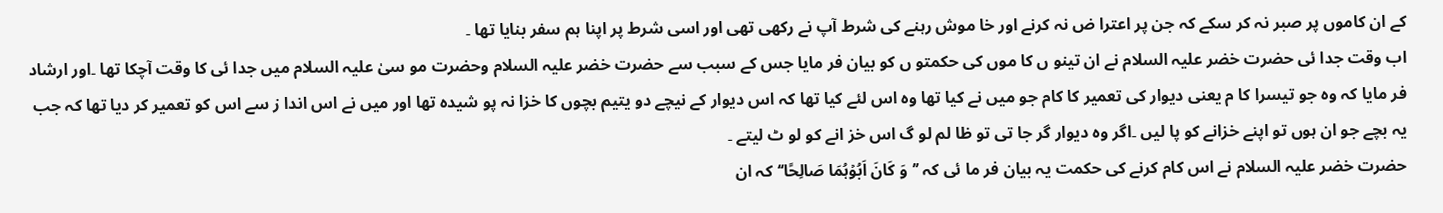کے ان کاموں پر صبر نہ کر سکے کہ جن پر اعترا ض نہ کرنے اور خا موش رہنے کی شرط آپ نے رکھی تھی اور اسی شرط پر اپنا ہم سفر بنایا تھا ۔
اب وقت جدا ئی حضرت خضر علیہ السلام نے ان تینو ں کا موں کی حکمتو ں کو بیان فر مایا جس کے سبب سے حضرت خضر علیہ السلام وحضرت مو سیٰ علیہ السلام میں جدا ئی کا وقت آچکا تھا ۔اور ارشاد فر مایا کہ وہ جو تیسرا کا م یعنی دیوار کی تعمیر کا کام جو میں نے کیا تھا وہ اس لئے کیا تھا کہ اس دیوار کے نیچے دو یتیم بچوں کا خزا نہ پو شیدہ تھا اور میں نے اس اندا ز سے اس کو تعمیر کر دیا تھا کہ جب یہ بچے جو ان ہوں تو اپنے خزانے کو پا لیں ۔اگر وہ دیوار گر جا تی تو ظا لم لو گ اس خز انے کو لو ٹ لیتے ۔
حضرت خضر علیہ السلام نے اس کام کرنے کی حکمت یہ بیان فر ما ئی کہ ’’وَ کَانَ اَبُوۡہُمَا صَالِحًا‘‘کہ ان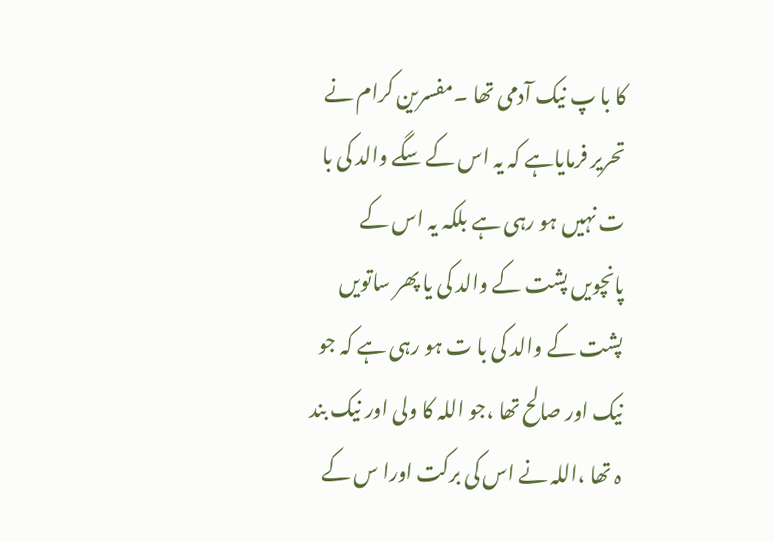کا با پ نیک آدمی تھا ۔مفسرین کرام نے تحریر فرمایاہے کہ یہ اس کے سگے والد کی با ت نہیں ہو رہی ہے بلکہ یہ اس کے پانچویں پشت کے والد کی یا پھر ساتویں پشت کے والد کی با ت ہو رہی ہے کہ جو نیک اور صالح تھا ،جو اللہ کا ولی اور نیک بند ہ تھا ،اللہ نے اس کی برکت اورا س کے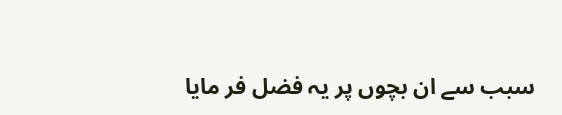سبب سے ان بچوں پر یہ فضل فر مایا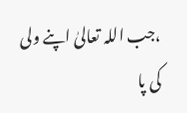،جب اللہ تعالیٰ اپنے ولی کی پا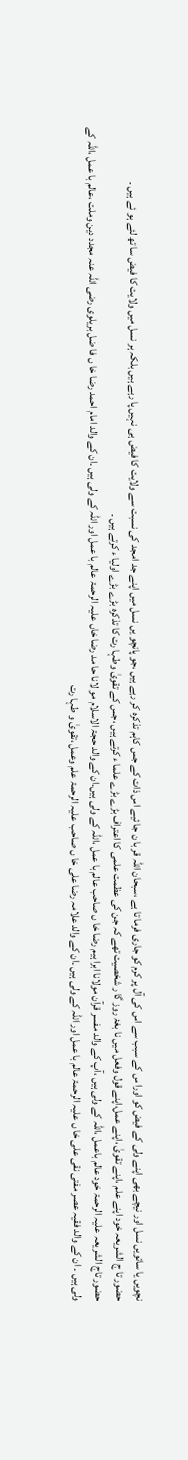نچویں یا ساتویں نسل اور نیچے بھی اپنے ولی کے فیض کو اورا س کے سبب سے اس کی آل پر کرم کو جاری فرما تا ہے ،سبحان اللہ قر با ن جا ئیے اس ذات کے جس کاہم تذکرہ کر رہے ہیں ،جو پانچو یں نسل میں اپنے جد امجد کی نسبت سے ولایت کا فیض ہی نہیں پا رہے ہیں بلکہ ہر نسل میں ولایت کا فیض سا تھ لئے ہو ئے ہیں ۔
حضور تا ج الشریعہ خود اپنے علم ،اپنے تقویٰ ،اپنے عمل،اپنے قول وفعل میں نا بغۂ روز گا ر شخصیت تھے کہ جن کی عظمت علمی کا اعتراف بڑے بڑے علما ء کرتے ہیں ،جس کے تقویٰ وطہا رت کا تذکرہ بڑے بڑے اولیا ء کرتے ہیں ۔
حضور تاج الشریعہ علیہ الرحمۃ خود عالم باعمل ،اللہ کے ولی ہیں ،آپ کے والد مفسر قرآن مولانا ابرا ہیم رضا خا ں صاحب عالم با عمل ،اللہ کے ولی ہیں۔ان کے والد حجۃ الاسلام مو لانا حا مد رضا خاں علیہ الرحمۃ عالم با عمل اور اللہ کے ولی ہیں ۔ان کے والد امام احمد رضا خا ں فا ضل بریلوی رضی اللہ عنہ مجدد دین وملت ،عالم با عمل ،اللہ کے ولی ہیں ۔ ان کے والد فقیہ عصر مفتی نقی علی خا ں علیہ الرحمۃ عالم با عمل اور اللہ کے ولی ہیں ۔ان کے والد علامہ رضا علی خا ں صاحب علیہ الرحمۃ علم وعمل ،تقویٰ و طہا رت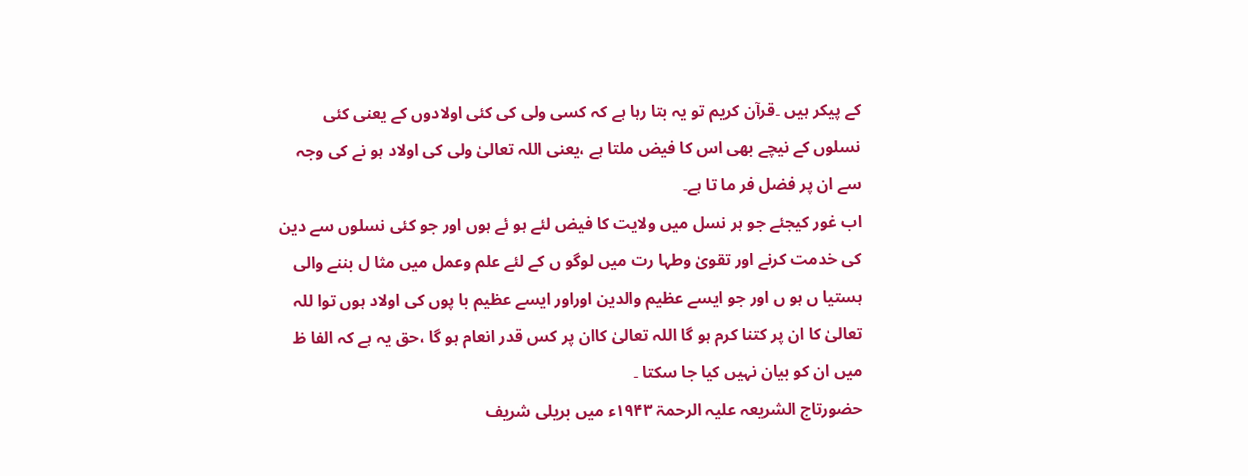کے پیکر ہیں ۔قرآن کریم تو یہ بتا رہا ہے کہ کسی ولی کی کئی اولادوں کے یعنی کئی نسلوں کے نیچے بھی اس کا فیض ملتا ہے ،یعنی اللہ تعالیٰ ولی کی اولاد ہو نے کی وجہ سے ان پر فضل فر ما تا ہے۔
اب غور کیجئے جو ہر نسل میں ولایت کا فیض لئے ہو ئے ہوں اور جو کئی نسلوں سے دین کی خدمت کرنے اور تقویٰ وطہا رت میں لوگو ں کے لئے علم وعمل میں مثا ل بننے والی ہستیا ں ہو ں اور جو ایسے عظیم والدین اوراور ایسے عظیم با پوں کی اولاد ہوں توا للہ تعالیٰ کا ان پر کتنا کرم ہو گا اللہ تعالیٰ کاان پر کس قدر انعام ہو گا ،حق یہ ہے کہ الفا ظ میں ان کو بیان نہیں کیا جا سکتا ۔
حضورتاج الشریعہ علیہ الرحمۃ ۱۹۴۳ء میں بریلی شریف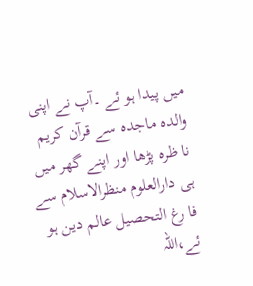میں پیدا ہو ئے ۔آپ نے اپنی والدہ ماجدہ سے قرآن کریم نا ظرہ پڑھا اور اپنے گھر میں ہی دارالعلوم منظرالاسلام سے فا رغ التحصیل عالم دین ہو ئے،اللہ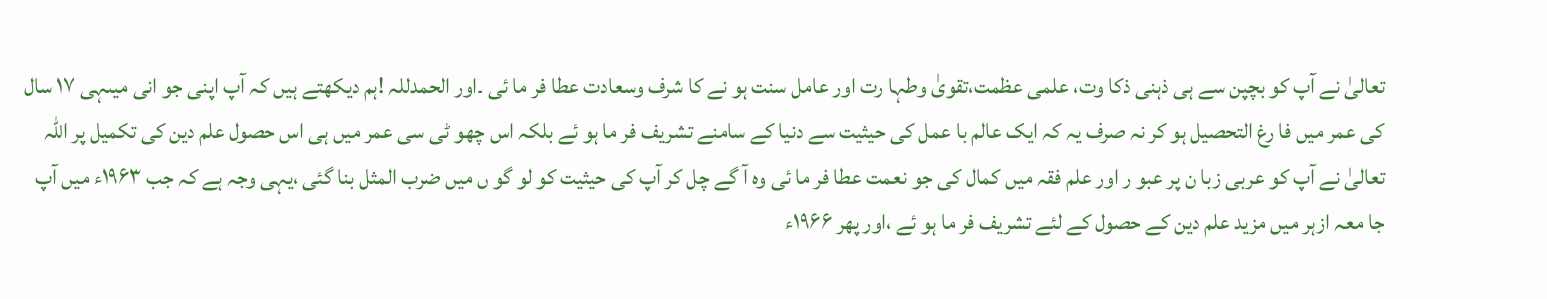تعالیٰ نے آپ کو بچپن سے ہی ذہنی ذکا وت، علمی عظمت،تقویٰ وطہا رت اور عامل سنت ہو نے کا شرف وسعادت عطا فر ما ئی ۔اور الحمدللہ !ہم دیکھتے ہیں کہ آپ اپنی جو انی میںہی ۱۷ سال کی عمر میں فا رغ التحصیل ہو کر نہ صرف یہ کہ ایک عالم با عمل کی حیثیت سے دنیا کے سامنے تشریف فر ما ہو ئے بلکہ اس چھو ٹی سی عمر میں ہی اس حصول علم دین کی تکمیل پر اللہ تعالیٰ نے آپ کو عربی زبا ن پر عبو ر اور علم فقہ میں کمال کی جو نعمت عطا فر ما ئی وہ آ گے چل کر آپ کی حیثیت کو لو گو ں میں ضرب المثل بنا گئی ،یہی وجہ ہے کہ جب ۱۹۶۳ء میں آپ جا معہ ازہر میں مزید علم دین کے حصول کے لئے تشریف فر ما ہو ئے ،اور پھر ۱۹۶۶ء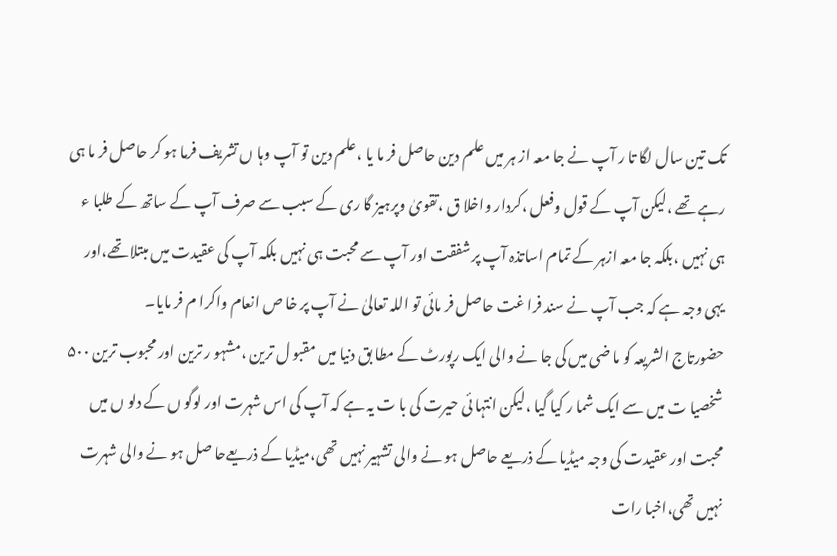تک تین سال لگا تا ر آپ نے جا معہ از ہر میں علم دین حاصل فر ما یا ،علم دین تو آپ وہا ں تشریف فرما ہو کر حاصل فر ما ہی رہے تھے ،لیکن آپ کے قول وفعل ،کردار واخلا ق ،تقویٰ وپرہیز گا ری کے سبب سے صرف آپ کے ساتھ کے طلبا ء ہی نہیں ،بلکہ جا معہ ازہر کے تمام اساتذہ آپ پر شفقت اور آپ سے محبت ہی نہیں بلکہ آپ کی عقیدت میں مبتلا تھے،اور یہی وجہ ہے کہ جب آپ نے سند فرا غت حاصل فر مائی تو اللہ تعالیٰ نے آپ پر خا ص انعام واکرا م فر مایا۔
حضورتاج الشریعہ کو ما ضی میں کی جا نے والی ایک رپورٹ کے مطا بق دنیا میں مقبو ل ترین ،مشہو ر ترین اور محبوب ترین ۵۰۰ شخصیا ت میں سے ایک شما ر کیا گیا ،لیکن انتہا ئی حیرت کی با ت یہ ہے کہ آپ کی اس شہرت اور لوگو ں کے دلو ں میں محبت اور عقیدت کی وجہ میڈیا کے ذریعے حاصل ہو نے والی تشہیر نہیں تھی،میڈیا کے ذریعےحا صل ہو نے والی شہرت نہیں تھی،اخبا رات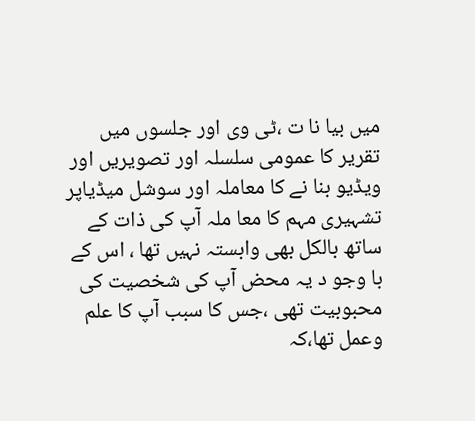میں بیا نا ت ،ٹی وی اور جلسوں میں تقریر کا عمومی سلسلہ اور تصویریں اور ویڈیو بنا نے کا معاملہ اور سوشل میڈیاپر تشہیری مہم کا معا ملہ آپ کی ذات کے ساتھ بالکل بھی وابستہ نہیں تھا ، اس کے با وجو د یہ محض آپ کی شخصیت کی محبوبیت تھی ،جس کا سبب آپ کا علم وعمل تھا،کہ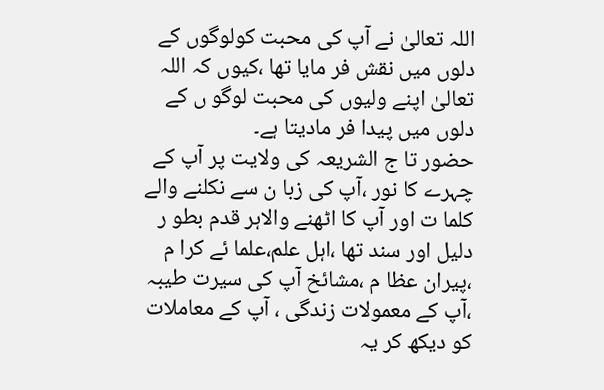اللہ تعالیٰ نے آپ کی محبت کولوگوں کے دلوں میں نقش فر مایا تھا ،کیوں کہ اللہ تعالیٰ اپنے ولیوں کی محبت لوگو ں کے دلوں میں پیدا فر مادیتا ہے۔
حضور تا ج الشریعہ کی ولایت پر آپ کے چہرے کا نور ،آپ کی زبا ن سے نکلنے والے کلما ت اور آپ کا اٹھنے والاہر قدم بطو ر دلیل اور سند تھا ،اہل علم،علما ئے کرا م ،پیران عظا م ،مشائخ آپ کی سیرت طیبہ ،آپ کے معمولات زندگی ، آپ کے معاملات کو دیکھ کر یہ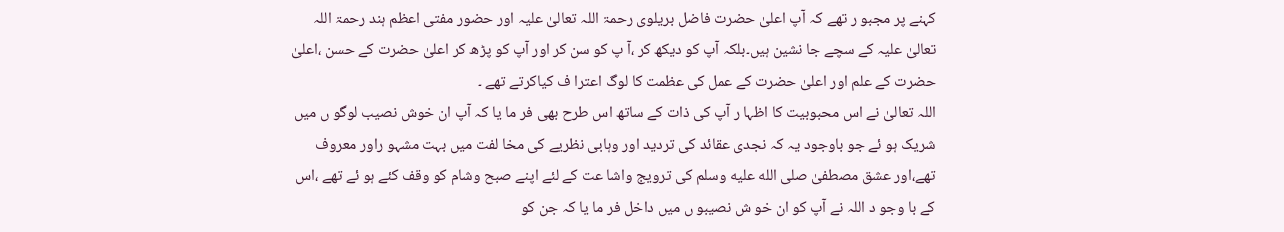کہنے پر مجبو ر تھے کہ آپ اعلیٰ حضرت فاضل بریلوی رحمۃ اللہ تعالیٰ علیہ اور حضور مفتی اعظم ہند رحمۃ اللہ تعالیٰ علیہ کے سچے جا نشین ہیں۔بلکہ آپ کو دیکھ کر ،آ پ کو سن کر اور آپ کو پڑھ کر اعلیٰ حضرت کے حسن ،اعلیٰ حضرت کے علم اور اعلیٰ حضرت کے عمل کی عظمت کا لوگ اعترا ف کیاکرتے تھے ۔
اللہ تعالیٰ نے اس محبوبیت کا اظہا ر آپ کی ذات کے ساتھ اس طرح بھی فر ما یا کہ آپ ان خوش نصیب لوگو ں میں شریک ہو ئے جو باوجود یہ کہ نجدی عقائد کی تردید اور وہابی نظریے کی مخا لفت میں بہت مشہو راور معروف تھے،اور عشق مصطفیٰ صلى الله عليه وسلم کی ترویج واشا عت کے لئے اپنے صبح وشام کو وقف کئے ہو ئے تھے ،اس کے با وجو د اللہ نے آپ کو ان خو ش نصیبو ں میں داخل فر ما یا کہ جن کو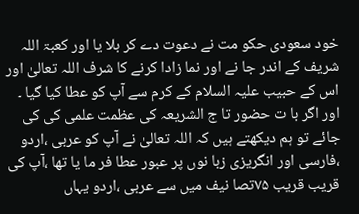خود سعودی حکو مت نے دعوت دے کر بلا یا اور کعبۃ اللہ شریف کے اندر جا نے اور نما زادا کرنے کا شرف اللہ تعالیٰ اور اس کے حبیب علیہ السلام کے کرم سے آپ کو عطا کیا گیا ۔
اور اگر با ت حضور تا ج الشریعہ کی عظمت علمی کی کی جائے تو ہم دیکھتے ہیں کہ اللہ تعالیٰ نے آپ کو عربی ،اردو ،فارسی اور انگریزی زبا نوں پر عبور عطا فر ما یا تھا ،آپ کی قریب قریب ۷۵تصا نیف میں سے عربی ،اردو یہاں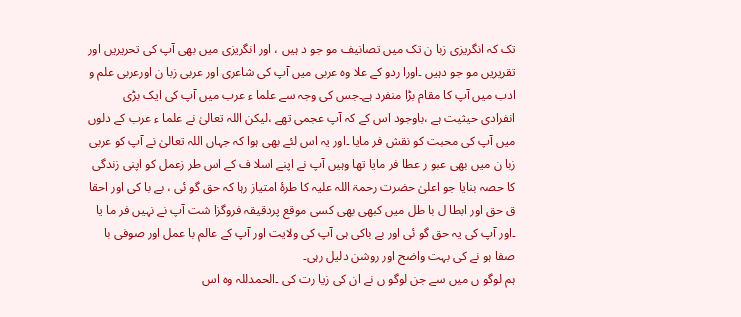تک کہ انگریزی زبا ن تک میں تصانیف مو جو د ہیں ، اور انگریزی میں بھی آپ کی تحریریں اور تقریریں مو جو دہیں ۔اورا ردو کے علا وہ عربی میں آپ کی شاعری اور عربی زبا ن اورعربی علم و ادب میں آپ کا مقام بڑا منفرد ہے۔جس کی وجہ سے علما ء عرب میں آپ کی ایک بڑی انفرادی حیثیت ہے ،باوجود اس کے کہ آپ عجمی تھے ،لیکن اللہ تعالیٰ نے علما ء عرب کے دلوں میں آپ کی محبت کو نقش فر مایا ۔اور یہ اس لئے بھی ہوا کہ جہاں اللہ تعالیٰ نے آپ کو عربی زبا ن میں بھی عبو ر عطا فر مایا تھا وہیں آپ نے اپنے اسلا ف کے اس طر زعمل کو اپنی زندگی کا حصہ بنایا جو اعلیٰ حضرت رحمۃ اللہ علیہ کا طرۂ امتیاز رہا کہ حق گو ئی ، بے با کی اور احقا ق حق اور ابطا ل با طل میں کبھی بھی کسی موقع پردقیقہ فروگزا شت آپ نے نہیں فر ما یا ۔اور آپ کی یہ حق گو ئی اور بے باکی ہی آپ کی ولایت اور آپ کے عالم با عمل اور صوفی با صفا ہو نے کی بہت واضح اور روشن دلیل رہی۔
ہم لوگو ں میں سے جن لوگو ں نے ان کی زیا رت کی ۔الحمدللہ وہ اس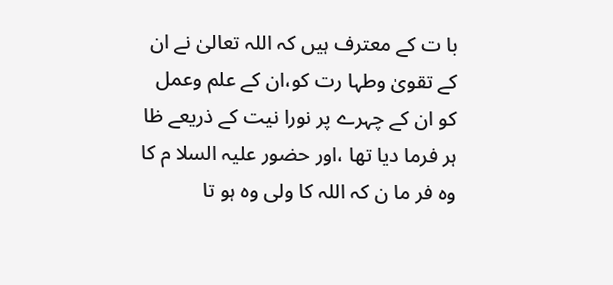با ت کے معترف ہیں کہ اللہ تعالیٰ نے ان کے تقویٰ وطہا رت کو،ان کے علم وعمل کو ان کے چہرے پر نورا نیت کے ذریعے ظا ہر فرما دیا تھا ،اور حضور علیہ السلا م کا وہ فر ما ن کہ اللہ کا ولی وہ ہو تا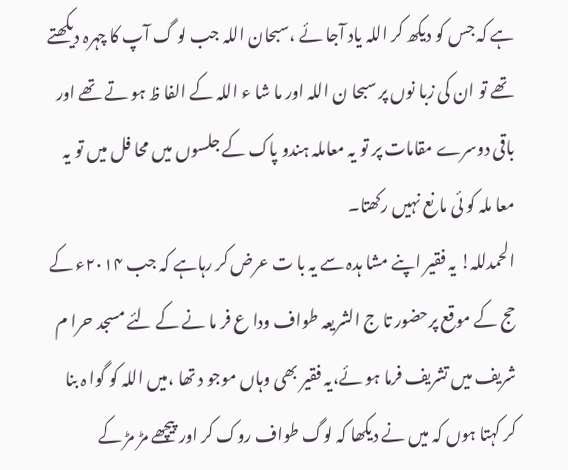ہے کہ جس کو دیکھ کر اللہ یاد آجا ئے ،سبحان اللہ جب لو گ آپ کا چہرہ دیکھتے تھے تو ان کی زبا نوں پر سبحا ن اللہ اور ما شا ء اللہ کے الفا ظ ہو تے تھے اور باقی دوسرے مقامات پر تو یہ معاملہ ہندو پاک کے جلسوں میں محا فل میں تو یہ معا ملہ کو ئی ما نع نہیں رکھتا۔
الحمدللہ! یہ فقیر اپنے مشا ہدہ سے یہ با ت عرض کر رہاہے کہ جب ۲۰۱۴ء کے حج کے موقع پرحضور تا ج الشریعہ طواف ودا ع فر ما نے کے لئے مسجد حرا م شریف میں تشریف فرما ہو ئے،یہ فقیر بھی وہاں موجو د تھا ،میں اللہ کو گوا ہ بنا کر کہتا ہوں کہ میں نے دیکھا کہ لوگ طواف روک کر اور پیچھے مڑ مڑ کے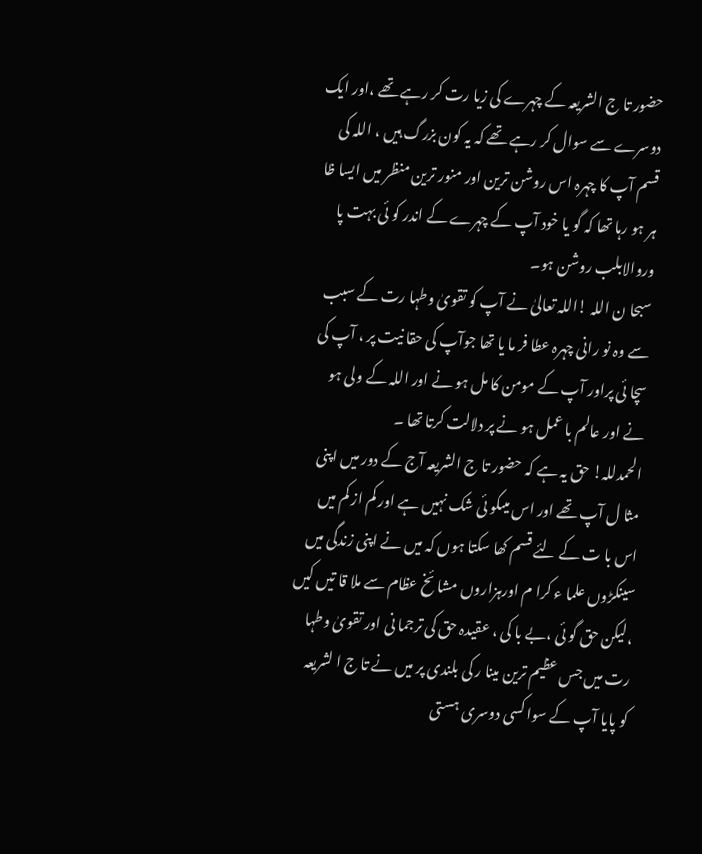حضور تا ج الشریعہ کے چہرے کی زیا رت کر رہے تھے ،اور ایک دوسرے سے سوال کر رہے تھے کہ یہ کون بزرگ ہیں ، اللہ کی قسم آپ کا چہرہ اس روشن ترین اور منور ترین منظر میں ایسا ظا ہر ہو رہا تھا کہ گو یا خود آپ کے چہرے کے اندر کو ئی بہت پا وروالابلب روشن ہو۔
سبحا ن اللہ !اللہ تعالیٰ نے آپ کو تقویٰ وطہا رت کے سبب سے وہ نو رانی چہرہ عطا فر ما یا تھا جوآپ کی حقا نیت پر ، آپ کی سچا ئی پراور آپ کے مومن کا مل ہو نے اور اللہ کے ولی ہو نے اور عالم با عمل ہو نے پر دلالت کرتا تھا ۔
الحمدللہ! حق یہ ہے کہ حضور تا ج الشریعہ آج کے دور میں اپنی مثا ل آپ تھے اور اس میںکو ئی شک نہیں ہے اور کم از کم میں اس با ت کے لئے قسم کھا سکتا ہوں کہ میں نے اپنی زندگی میں سینکڑوں علما ء کرا م اورہزاروں مشا ئخ عظام سے ملا قا تیں کیں ،لیکن حق گو ئی ،بے با کی ، عقیدہ حق کی ترجما نی اور تقویٰ وطہا رت میں جس عظیم ترین مینا ر کی بلندی پر میں نے تا ج ا لشریعہ کو پایا آپ کے سوا کسی دوسری ہستی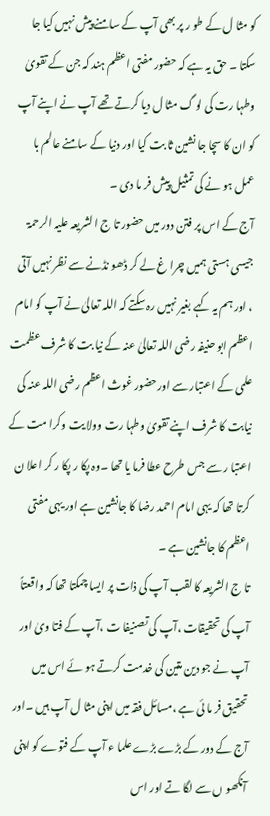کو مثا ل کے طو ر پر بھی آپ کے سامنے پیش نہیں کیا جا سکتا ۔ حق یہ ہے کہ حضور مفتی اعظم ہند کہ جن کے تقویٰ وطہا رت کی لو گ مثا ل دیا کرتے تھے آپ نے اپنے آپ کو ان کا سچا جا نشین ثا بت کیا اور دنیا کے سامنے عالم با عمل ہو نے کی تمثیل پیش فر ما دی ۔
آج کے اس پر فتن دور میں حضور تا ج ا لشریعہ علیہ الرحمۃ جیسی ہستی ہمیں چرا غ لے کر ڈھو نڈنے سے نظر نہیں آتی ، اور ہم یہ کہے بغیر نہیں رہ سکتے کہ اللہ تعالیٰ نے آپ کو امام اعظم ابو حنیفہ رضی اللہ تعالیٰ عنہ کے نیا بت کا شرف عظمت علمی کے اعتبار سے اورحضور غوث اعظم رضی اللہ عنہ کی نیابت کا شرف اپنے تقویٰ وطہا رت وولا یت وکرا مت کے اعتبا ر سے جس طرح عطا فرما یا تھا ۔وہ پکا ر پکا ر کر اعلا ن کرتا تھا کہ یہی امام احمد رضا کا جانشین ہے اور یہی مفتی اعظم کا جانشین ہے ۔
تا ج الشریعہ کا لقب آپ کی ذات پر ایسا چمکتا تھا کہ واقعتاً آپ کی تحقیقات ،آپ کی تصنیفا ت ،آپ کے فتا ویٰ اور آپ نے جو دین متین کی خدمت کرتے ہو ئے اس میں تحقیق فر ما ئی ہے ،مسائل فقہ میں اپنی مثا ل آپ ہیں ۔اور آج کے دور کے بڑے بڑے علما ء آپ کے فتوے کو اپنی آنکھو ں سے لگا تے اور اس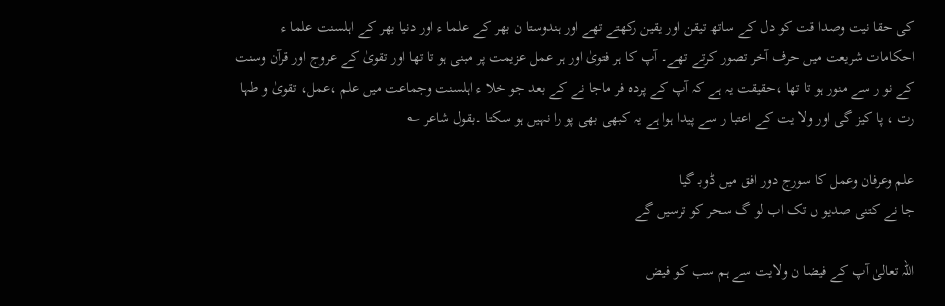کی حقا نیت وصدا قت کو دل کے ساتھ تیقن اور یقین رکھتے تھے اور ہندوستا ن بھر کے علما ء اور دنیا بھر کے اہلسنت علما ء احکامات شریعت میں حرف آخر تصور کرتے تھے۔ آپ کا ہر فتویٰ اور ہر عمل عزیمت پر مبنی ہو تا تھا اور تقویٰ کے عروج اور قرآن وسنت کے نو ر سے منور ہو تا تھا ،حقیقت یہ ہے کہ آپ کے پردہ فر ماجا نے کے بعد جو خلا ء اہلسنت وجماعت میں علم ،عمل، تقویٰ و طہا رت ، پا کیز گی اور ولا یت کے اعتبا ر سے پیدا ہوا ہے یہ کبھی بھی پو را نہیں ہو سکتا ۔بقول شاعر ؎

علم وعرفان وعمل کا سورج دور افق میں ڈوبـ گیا
جا نے کتنی صدیو ں تک اب لو گ سحر کو ترسیں گے

اللہ تعالیٰ آپ کے فیضا ن ولایت سے ہم سب کو فیض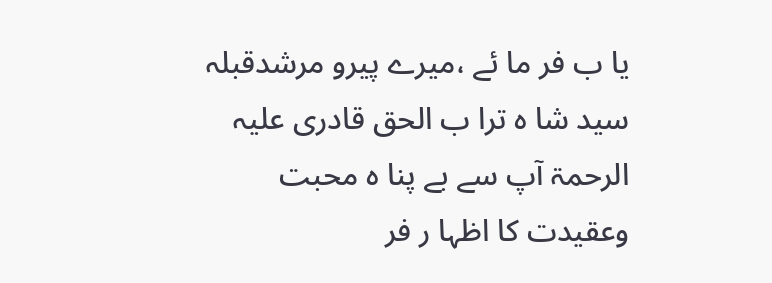یا ب فر ما ئے ،میرے پیرو مرشدقبلہ سید شا ہ ترا ب الحق قادری علیہ الرحمۃ آپ سے بے پنا ہ محبت وعقیدت کا اظہا ر فر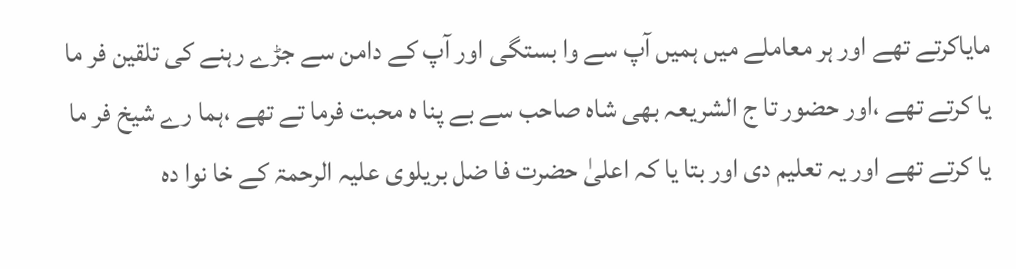مایاکرتے تھے اور ہر معاملے میں ہمیں آپ سے وا بستگی اور آپ کے دامن سے جڑے رہنے کی تلقین فر ما یا کرتے تھے ،اور حضور تا ج الشریعہ بھی شاہ صاحب سے بے پنا ہ محبت فرما تے تھے ،ہما رے شیخ فر ما یا کرتے تھے اور یہ تعلیم دی اور بتا یا کہ اعلیٰ حضرت فا ضل بریلوی علیہ الرحمۃ کے خا نوا دہ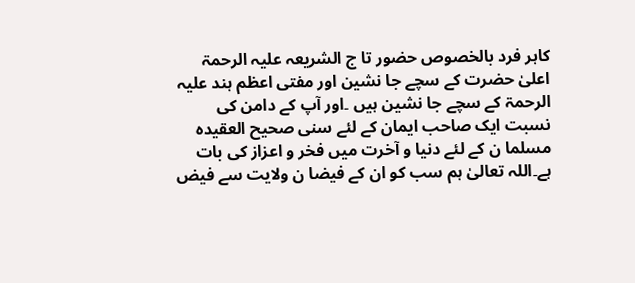کاہر فرد بالخصوص حضور تا ج الشریعہ علیہ الرحمۃ اعلیٰ حضرت کے سچے جا نشین اور مفتی اعظم ہند علیہ الرحمۃ کے سچے جا نشین ہیں ۔اور آپ کے دامن کی نسبت ایک صاحب ایمان کے لئے سنی صحیح العقیدہ مسلما ن کے لئے دنیا و آخرت میں فخر و اعزاز کی بات ہے۔اللہ تعالیٰ ہم سب کو ان کے فیضا ن ولایت سے فیض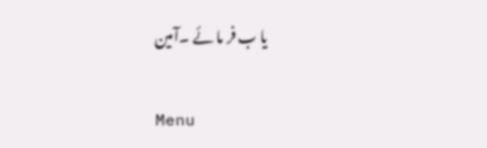یا ب فر ما ئے ۔آمین

Menu